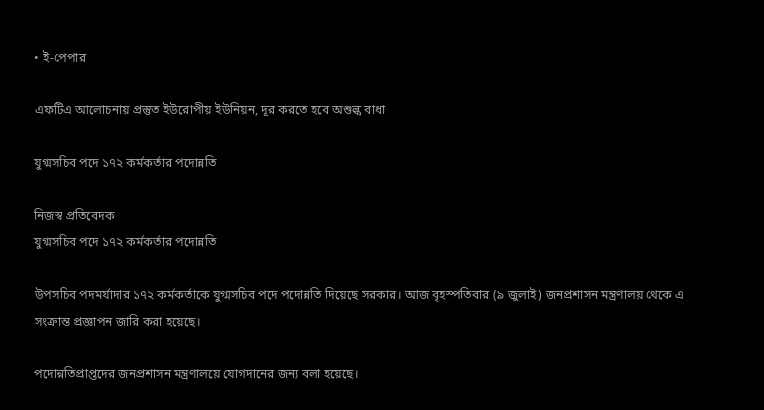• ই-পেপার

এফটিএ আলোচনায় প্রস্তুত ইউরোপীয় ইউনিয়ন, দূর করতে হবে অশুল্ক বাধা

যুগ্মসচিব পদে ১৭২ কর্মকর্তার পদোন্নতি

নিজস্ব প্রতিবেদক
যুগ্মসচিব পদে ১৭২ কর্মকর্তার পদোন্নতি

উপসচিব পদমর্যাদার ১৭২ কর্মকর্তাকে যুগ্মসচিব পদে পদোন্নতি দিয়েছে সরকার। আজ বৃহস্পতিবার (৯ জুলাই) জনপ্রশাসন মন্ত্রণালয় থেকে এ সংক্রান্ত প্রজ্ঞাপন জারি করা হয়েছে।

পদোন্নতিপ্রাপ্তদের জনপ্রশাসন মন্ত্রণালয়ে যোগদানের জন্য বলা হয়েছে।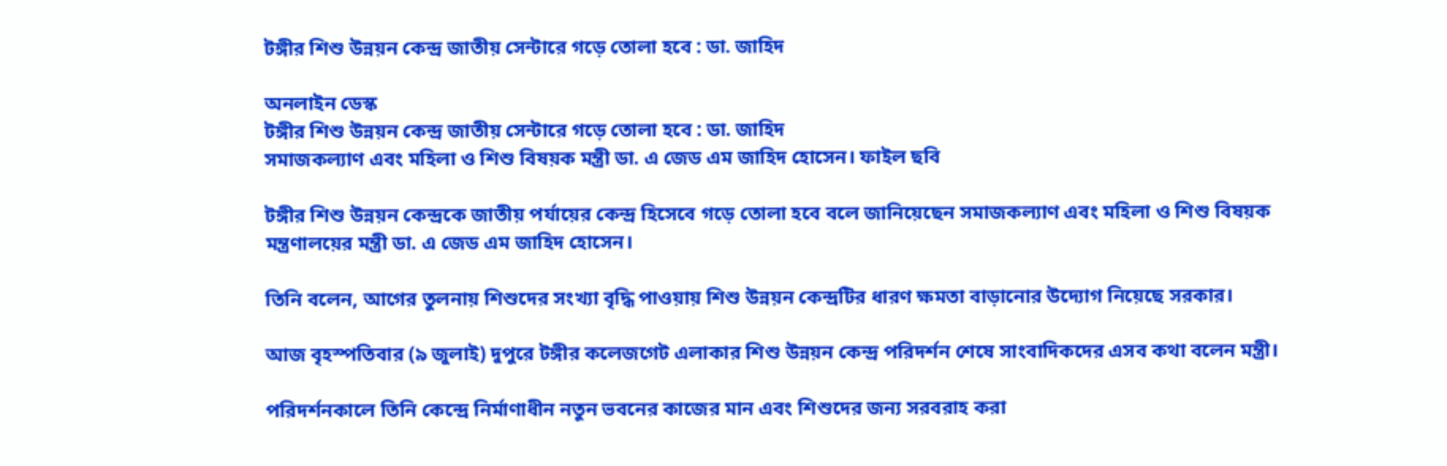টঙ্গীর শিশু উন্নয়ন কেন্দ্র জাতীয় সেন্টারে গড়ে তোলা হবে : ডা. জাহিদ

অনলাইন ডেস্ক
টঙ্গীর শিশু উন্নয়ন কেন্দ্র জাতীয় সেন্টারে গড়ে তোলা হবে : ডা. জাহিদ
সমাজকল্যাণ এবং মহিলা ও শিশু বিষয়ক মন্ত্রী ডা. এ জেড এম জাহিদ হোসেন। ফাইল ছবি

টঙ্গীর শিশু উন্নয়ন কেন্দ্রকে জাতীয় পর্যায়ের কেন্দ্র হিসেবে গড়ে তোলা হবে বলে জানিয়েছেন সমাজকল্যাণ এবং মহিলা ও শিশু বিষয়ক মন্ত্রণালয়ের মন্ত্রী ডা. এ জেড এম জাহিদ হোসেন।

তিনি বলেন, আগের তুলনায় শিশুদের সংখ্যা বৃদ্ধি পাওয়ায় শিশু উন্নয়ন কেন্দ্রটির ধারণ ক্ষমতা বাড়ানোর উদ্যোগ নিয়েছে সরকার।

আজ বৃহস্পতিবার (৯ জুলাই) দুপুরে টঙ্গীর কলেজগেট এলাকার শিশু উন্নয়ন কেন্দ্র পরিদর্শন শেষে সাংবাদিকদের এসব কথা বলেন মন্ত্রী।

পরিদর্শনকালে তিনি কেন্দ্রে নির্মাণাধীন নতুন ভবনের কাজের মান এবং শিশুদের জন্য সরবরাহ করা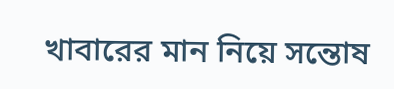খাবারের মান নিয়ে সন্তোষ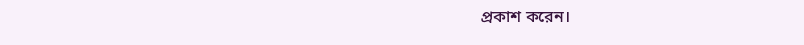প্রকাশ করেন।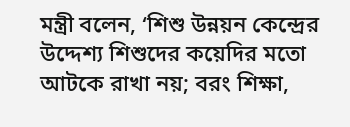মন্ত্রী বলেন, ‘শিশু উন্নয়ন কেন্দ্রের উদ্দেশ্য শিশুদের কয়েদির মতো আটকে রাখা নয়; বরং শিক্ষা,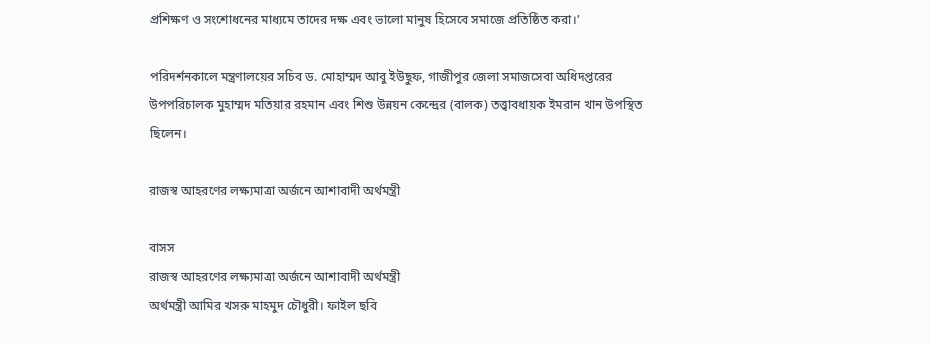প্রশিক্ষণ ও সংশোধনের মাধ্যমে তাদের দক্ষ এবং ভালো মানুষ হিসেবে সমাজে প্রতিষ্ঠিত করা।’

পরিদর্শনকালে মন্ত্রণালয়ের সচিব ড. মোহাম্মদ আবু ইউছুফ, গাজীপুর জেলা সমাজসেবা অধিদপ্তরের উপপরিচালক মুহাম্মদ মতিয়ার রহমান এবং শিশু উন্নয়ন কেন্দ্রের (বালক) তত্ত্বাবধায়ক ইমরান খান উপস্থিত ছিলেন।

রাজস্ব আহরণের লক্ষ্যমাত্রা অর্জনে আশাবাদী অর্থমন্ত্রী

বাসস
রাজস্ব আহরণের লক্ষ্যমাত্রা অর্জনে আশাবাদী অর্থমন্ত্রী
অর্থমন্ত্রী আমির খসরু মাহমুদ চৌধুরী। ফাইল ছবি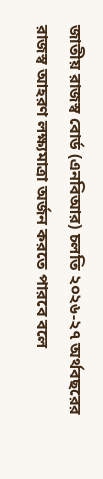জাতীয় রাজস্ব বোর্ড (এনবিআর) চলতি ২০২৬-২৭ অর্থবছরের রাজস্ব আহরণ লক্ষ্যমাত্রা অর্জন করতে পারবে বলে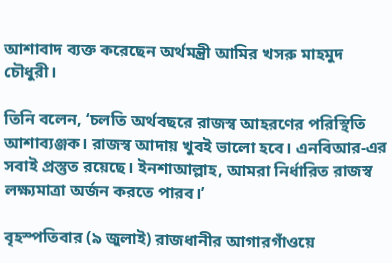আশাবাদ ব্যক্ত করেছেন অর্থমন্ত্রী আমির খসরু মাহমুদ চৌধুরী।

তিনি বলেন, ‘চলতি অর্থবছরে রাজস্ব আহরণের পরিস্থিতি আশাব্যঞ্জক। রাজস্ব আদায় খুবই ভালো হবে। এনবিআর-এর সবাই প্রস্তুত রয়েছে। ইনশাআল্লাহ, আমরা নির্ধারিত রাজস্ব লক্ষ্যমাত্রা অর্জন করতে পারব।’

বৃহস্পতিবার (৯ জুলাই) রাজধানীর আগারগাঁওয়ে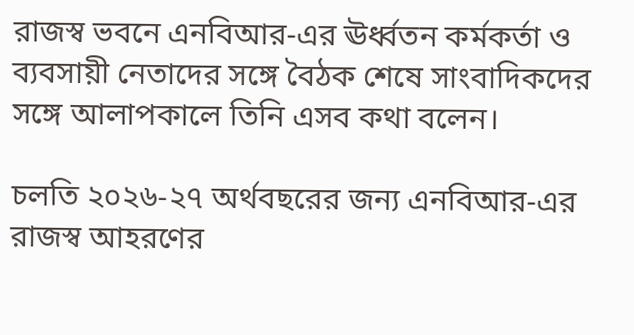রাজস্ব ভবনে এনবিআর-এর ঊর্ধ্বতন কর্মকর্তা ও ব্যবসায়ী নেতাদের সঙ্গে বৈঠক শেষে সাংবাদিকদের সঙ্গে আলাপকালে তিনি এসব কথা বলেন।

চলতি ২০২৬-২৭ অর্থবছরের জন্য এনবিআর-এর রাজস্ব আহরণের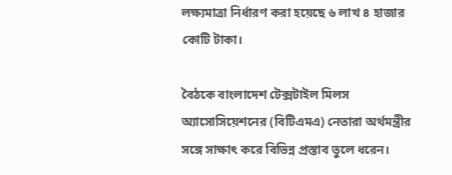লক্ষ্যমাত্রা নির্ধারণ করা হয়েছে ৬ লাখ ৪ হাজার কোটি টাকা।

বৈঠকে বাংলাদেশ টেক্সটাইল মিলস অ্যাসোসিয়েশনের (বিটিএমএ) নেতারা অর্থমন্ত্রীর সঙ্গে সাক্ষাৎ করে বিভিন্ন প্রস্তাব তুলে ধরেন।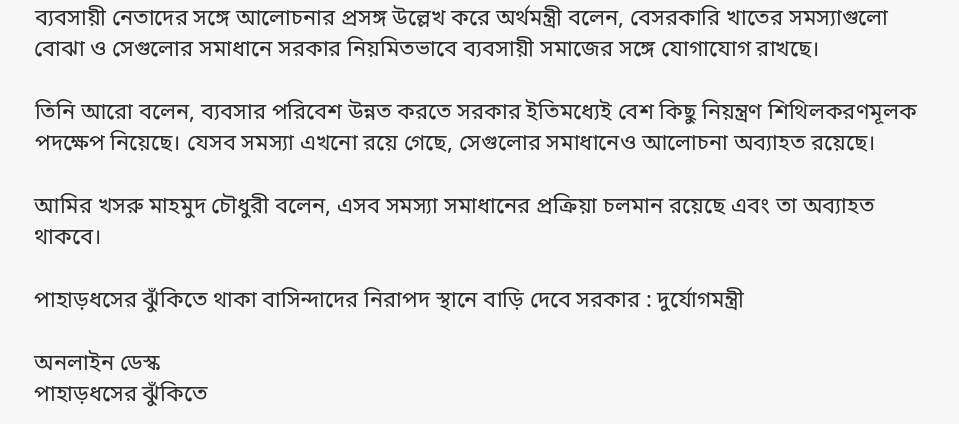ব্যবসায়ী নেতাদের সঙ্গে আলোচনার প্রসঙ্গ উল্লেখ করে অর্থমন্ত্রী বলেন, বেসরকারি খাতের সমস্যাগুলো বোঝা ও সেগুলোর সমাধানে সরকার নিয়মিতভাবে ব্যবসায়ী সমাজের সঙ্গে যোগাযোগ রাখছে।

তিনি আরো বলেন, ব্যবসার পরিবেশ উন্নত করতে সরকার ইতিমধ্যেই বেশ কিছু নিয়ন্ত্রণ শিথিলকরণমূলক পদক্ষেপ নিয়েছে। যেসব সমস্যা এখনো রয়ে গেছে, সেগুলোর সমাধানেও আলোচনা অব্যাহত রয়েছে।

আমির খসরু মাহমুদ চৌধুরী বলেন, এসব সমস্যা সমাধানের প্রক্রিয়া চলমান রয়েছে এবং তা অব্যাহত থাকবে।

পাহাড়ধসের ঝুঁকিতে থাকা বাসিন্দাদের নিরাপদ স্থানে বাড়ি দেবে সরকার : দুর্যোগমন্ত্রী

অনলাইন ডেস্ক
পাহাড়ধসের ঝুঁকিতে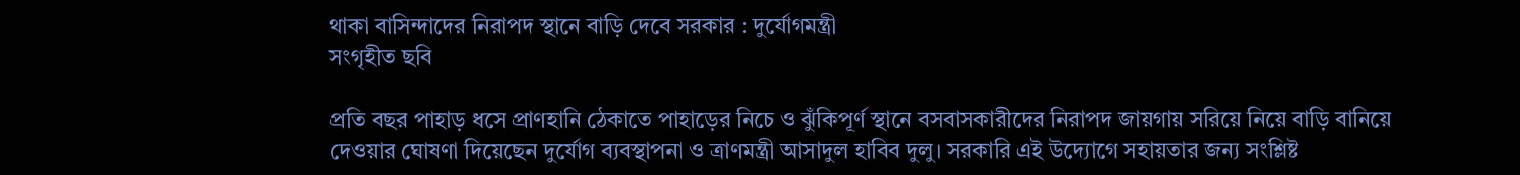থাকা বাসিন্দাদের নিরাপদ স্থানে বাড়ি দেবে সরকার : দুর্যোগমন্ত্রী
সংগৃহীত ছবি

প্রতি বছর পাহাড় ধসে প্রাণহানি ঠেকাতে পাহাড়ের নিচে ও ঝুঁকিপূর্ণ স্থানে বসবাসকারীদের নিরাপদ জায়গায় সরিয়ে নিয়ে বাড়ি বানিয়ে দেওয়ার ঘোষণা দিয়েছেন দুর্যোগ ব্যবস্থাপনা ও ত্রাণমন্ত্রী আসাদুল হাবিব দুলু। সরকারি এই উদ্যোগে সহায়তার জন্য সংশ্লিষ্ট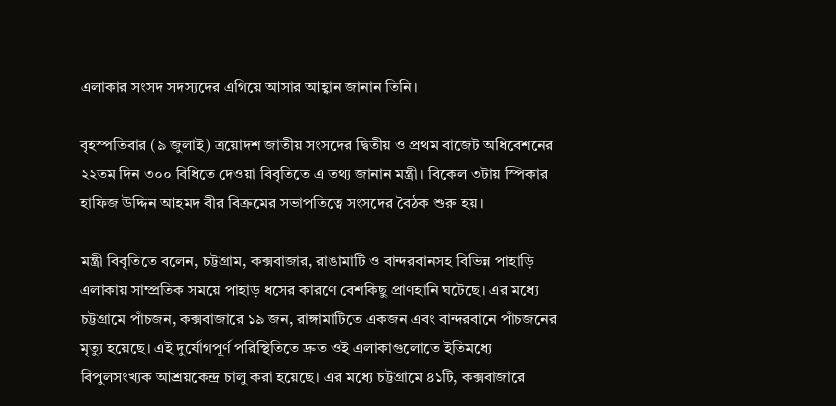এলাকার সংসদ সদস্যদের এগিয়ে আসার আহ্বান জানান তিনি।

বৃহস্পতিবার (৯ জুলাই) ত্রয়োদশ জাতীয় সংসদের দ্বিতীয় ও প্রথম বাজেট অধিবেশনের ২২তম দিন ৩০০ বিধিতে দেওয়া বিবৃতিতে এ তথ্য জানান মন্ত্রী। বিকেল ৩টায় স্পিকার হাফিজ উদ্দিন আহমদ বীর বিক্রমের সভাপতিত্বে সংসদের বৈঠক শুরু হয়।

মন্ত্রী বিবৃতিতে বলেন, চট্টগ্রাম, কক্সবাজার, রাঙামাটি ও বান্দরবানসহ বিভিন্ন পাহাড়ি এলাকায় সাম্প্রতিক সময়ে পাহাড় ধসের কারণে বেশকিছু প্রাণহানি ঘটেছে। এর মধ্যে চট্টগ্রামে পাঁচজন, কক্সবাজারে ১৯ জন, রাঙ্গামাটিতে একজন এবং বান্দরবানে পাঁচজনের মৃত্যু হয়েছে। এই দুর্যোগপূর্ণ পরিস্থিতিতে দ্রুত ওই এলাকাগুলোতে ইতিমধ্যে বিপুলসংখ্যক আশ্রয়কেন্দ্র চালু করা হয়েছে। এর মধ্যে চট্টগ্রামে ৪১টি, কক্সবাজারে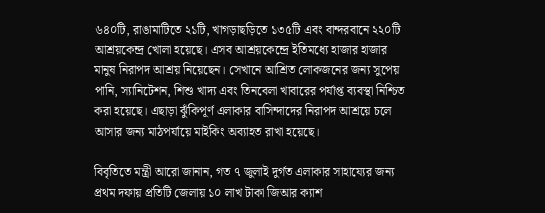৬৪০টি, রাঙামাটিতে ২১টি, খাগড়াছড়িতে ১৩৫টি এবং বান্দরবানে ২২০টি আশ্রয়কেন্দ্র খোলা হয়েছে। এসব আশ্রয়কেন্দ্রে ইতিমধ্যে হাজার হাজার মানুষ নিরাপদ আশ্রয় নিয়েছেন। সেখানে আশ্রিত লোকজনের জন্য সুপেয় পানি, স্যানিটেশন, শিশু খাদ্য এবং তিনবেলা খাবারের পর্যাপ্ত ব্যবস্থা নিশ্চিত করা হয়েছে। এছাড়া ঝুঁকিপূর্ণ এলাকার বাসিন্দাদের নিরাপদ আশ্রয়ে চলে আসার জন্য মাঠপর্যায়ে মাইকিং অব্যাহত রাখা হয়েছে।

বিবৃতিতে মন্ত্রী আরো জানান, গত ৭ জুলাই দুর্গত এলাকার সাহায্যের জন্য প্রথম দফায় প্রতিটি জেলায় ১০ লাখ টাকা জিআর ক্যাশ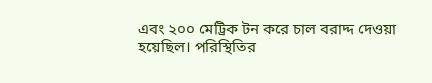এবং ২০০ মেট্রিক টন করে চাল বরাদ্দ দেওয়া হয়েছিল। পরিস্থিতির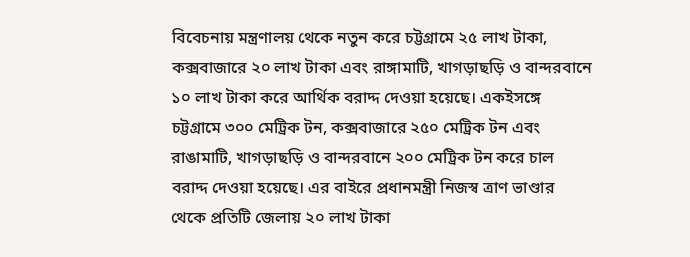বিবেচনায় মন্ত্রণালয় থেকে নতুন করে চট্টগ্রামে ২৫ লাখ টাকা, কক্সবাজারে ২০ লাখ টাকা এবং রাঙ্গামাটি, খাগড়াছড়ি ও বান্দরবানে ১০ লাখ টাকা করে আর্থিক বরাদ্দ দেওয়া হয়েছে। একইসঙ্গে চট্টগ্রামে ৩০০ মেট্রিক টন, কক্সবাজারে ২৫০ মেট্রিক টন এবং রাঙামাটি, খাগড়াছড়ি ও বান্দরবানে ২০০ মেট্রিক টন করে চাল বরাদ্দ দেওয়া হয়েছে। এর বাইরে প্রধানমন্ত্রী নিজস্ব ত্রাণ ভাণ্ডার থেকে প্রতিটি জেলায় ২০ লাখ টাকা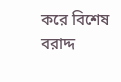করে বিশেষ বরাদ্দ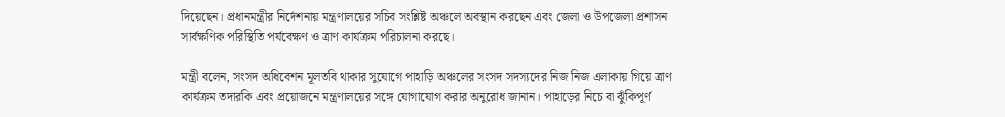দিয়েছেন। প্রধানমন্ত্রীর নির্দেশনায় মন্ত্রণালয়ের সচিব সংশ্লিষ্ট অঞ্চলে অবস্থান করছেন এবং জেলা ও উপজেলা প্রশাসন সার্বক্ষণিক পরিস্থিতি পর্যবেক্ষণ ও ত্রাণ কার্যক্রম পরিচালনা করছে।

মন্ত্রী বলেন, সংসদ অধিবেশন মূলতবি থাকার সুযোগে পাহাড়ি অঞ্চলের সংসদ সদস্যদের নিজ নিজ এলাকায় গিয়ে ত্রাণ কার্যক্রম তদারকি এবং প্রয়োজনে মন্ত্রণালয়ের সঙ্গে যোগাযোগ করার অনুরোধ জানান। পাহাড়ের নিচে বা ঝুঁকিপূর্ণ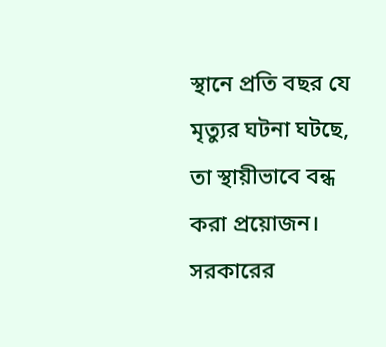স্থানে প্রতি বছর যে মৃত্যুর ঘটনা ঘটছে, তা স্থায়ীভাবে বন্ধ করা প্রয়োজন। সরকারের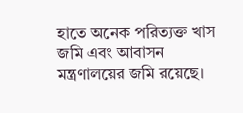হাতে অনেক পরিত্যক্ত খাস জমি এবং আবাসন মন্ত্রণালয়ের জমি রয়েছে।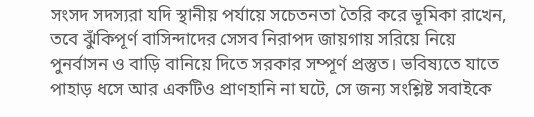সংসদ সদস্যরা যদি স্থানীয় পর্যায়ে সচেতনতা তৈরি করে ভূমিকা রাখেন, তবে ঝুঁকিপূর্ণ বাসিন্দাদের সেসব নিরাপদ জায়গায় সরিয়ে নিয়ে পুনর্বাসন ও বাড়ি বানিয়ে দিতে সরকার সম্পূর্ণ প্রস্তুত। ভবিষ্যতে যাতে পাহাড় ধসে আর একটিও প্রাণহানি না ঘটে, সে জন্য সংশ্লিষ্ট সবাইকে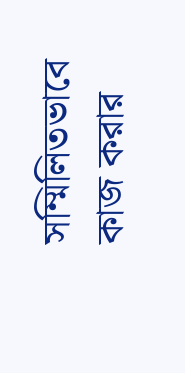সম্মিলিতভাবে কাজ করার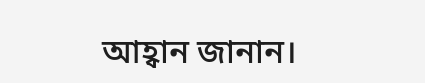আহ্বান জানান।